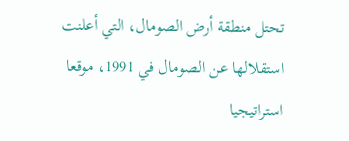تحتل منطقة أرض الصومال، التي أعلنت استقلالها عن الصومال في 1991، موقعا استراتيجيا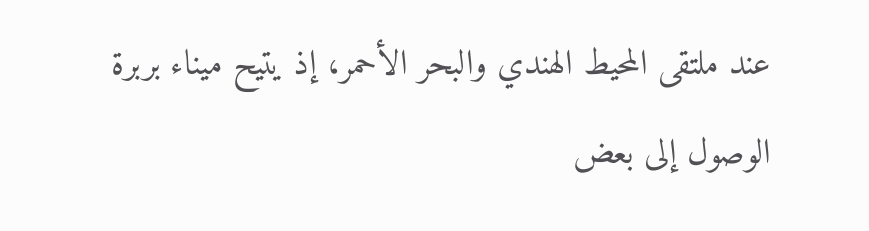عند ملتقى المحيط الهندي والبحر الأحمر، إذ يتيح ميناء بربرة الوصول إلى بعض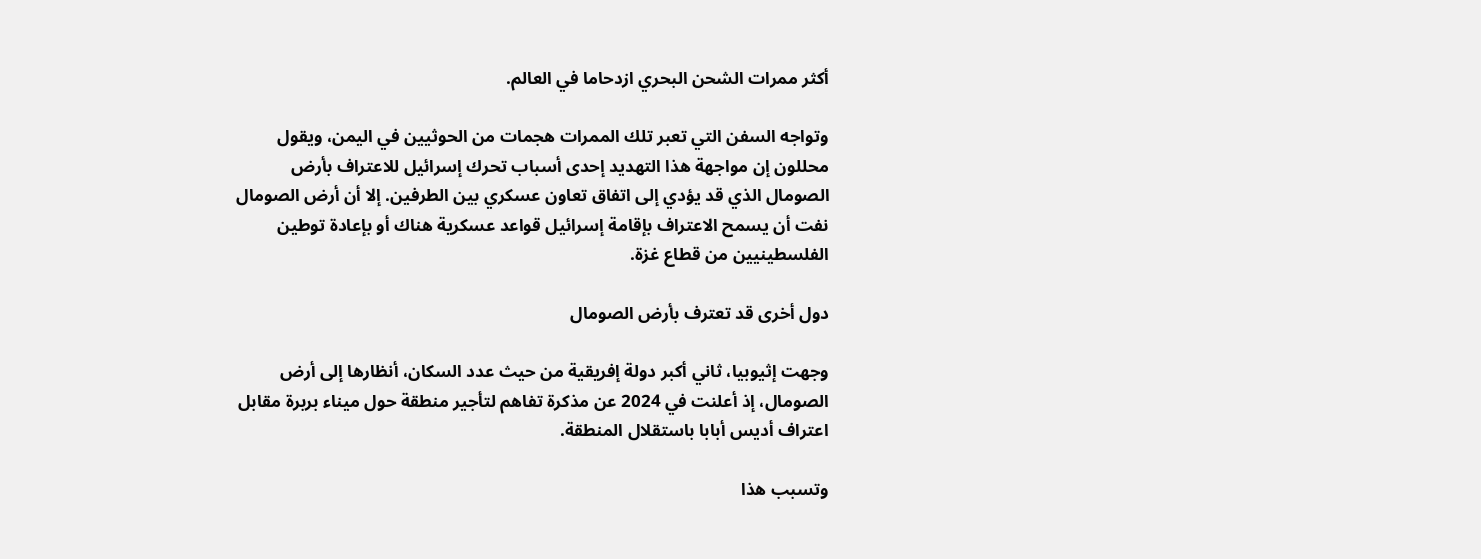أكثر ممرات الشحن البحري ازدحاما في العالم.

وتواجه السفن التي تعبر تلك الممرات هجمات من الحوثيين في اليمن، ويقول محللون إن مواجهة هذا التهديد إحدى أسباب تحرك إسرائيل للاعتراف بأرض الصومال الذي قد يؤدي إلى اتفاق تعاون عسكري بين الطرفين. إلا أن أرض الصومال نفت أن يسمح الاعتراف بإقامة إسرائيل قواعد عسكرية هناك أو بإعادة توطين الفلسطينيين من قطاع غزة.

دول أخرى قد تعترف بأرض الصومال

وجهت إثيوبيا، ثاني أكبر دولة إفريقية من حيث عدد السكان، أنظارها إلى أرض الصومال، إذ أعلنت في 2024 عن مذكرة تفاهم لتأجير منطقة حول ميناء بربرة مقابل اعتراف أديس أبابا باستقلال المنطقة.

وتسبب هذا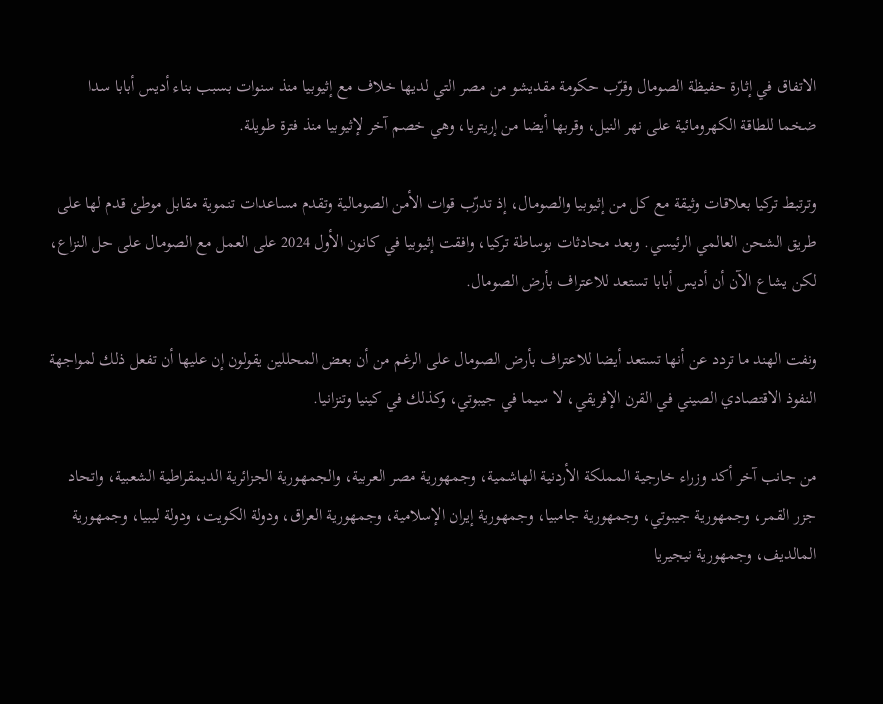الاتفاق في إثارة حفيظة الصومال وقرّب حكومة مقديشو من مصر التي لديها خلاف مع إثيوبيا منذ سنوات بسبب بناء أديس أبابا سدا ضخما للطاقة الكهرومائية على نهر النيل، وقربها أيضا من إريتريا، وهي خصم آخر لإثيوبيا منذ فترة طويلة.

وترتبط تركيا بعلاقات وثيقة مع كل من إثيوبيا والصومال، إذ تدرّب قوات الأمن الصومالية وتقدم مساعدات تنموية مقابل موطئ قدم لها على طريق الشحن العالمي الرئيسي. وبعد محادثات بوساطة تركيا، وافقت إثيوبيا في كانون الأول 2024 على العمل مع الصومال على حل النزاع، لكن يشاع الآن أن أديس أبابا تستعد للاعتراف بأرض الصومال.

ونفت الهند ما تردد عن أنها تستعد أيضا للاعتراف بأرض الصومال على الرغم من أن بعض المحللين يقولون إن عليها أن تفعل ذلك لمواجهة النفوذ الاقتصادي الصيني في القرن الإفريقي، لا سيما في جيبوتي، وكذلك في كينيا وتنزانيا.

من جانب آخر أكد وزراء خارجية المملكة الأردنية الهاشمية، وجمهورية مصر العربية، والجمهورية الجزائرية الديمقراطية الشعبية، واتحاد جزر القمر، وجمهورية جيبوتي، وجمهورية جامبيا، وجمهورية إيران الإسلامية، وجمهورية العراق، ودولة الكويت، ودولة ليبيا، وجمهورية المالديف، وجمهورية نيجيريا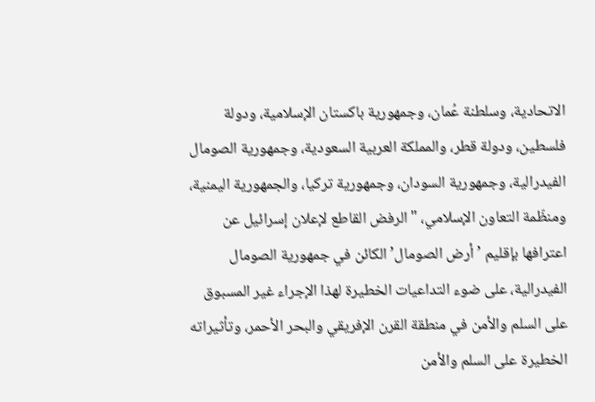الاتحادية، وسلطنة عُمان، وجمهورية باكستان الإسلامية، ودولة فلسطين، ودولة قطر، والمملكة العربية السعودية، وجمهورية الصومال الفيدرالية، وجمهورية السودان، وجمهورية تركيا، والجمهورية اليمنية، ومنظّمة التعاون الإسلامي، "الرفض القاطع لإعلان إسرائيل عن اعترافها بإقليم ’أرض الصومال’ الكائن في جمهورية الصومال الفيدرالية، على ضوء التداعيات الخطيرة لهذا الإجراء غير المسبوق على السلم والأمن في منطقة القرن الإفريقي والبحر الأحمر، وتأثيراته الخطيرة على السلم والأمن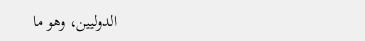الدوليين، وهو ما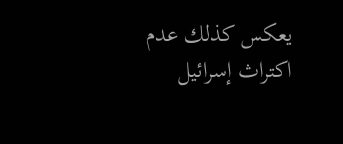يعكس كذلك عدم اكتراث إسرائيل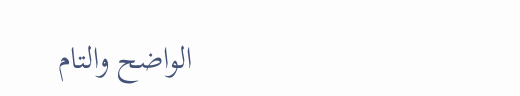الواضح والتام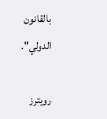بالقانون الدولي".

رويترز